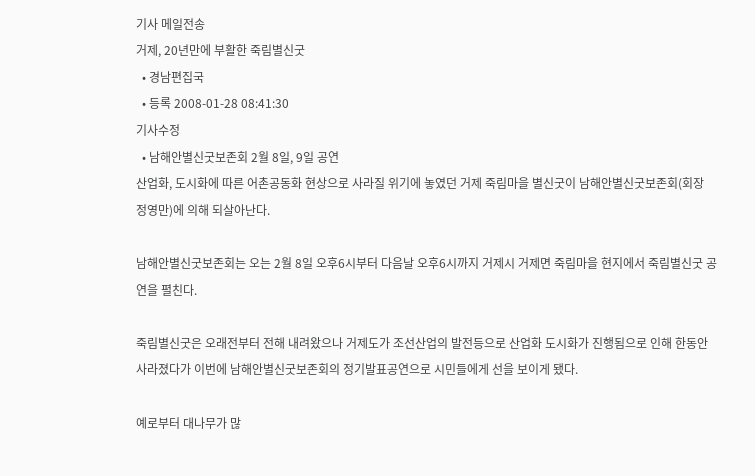기사 메일전송
거제, 20년만에 부활한 죽림별신굿
  • 경남편집국
  • 등록 2008-01-28 08:41:30
기사수정
  • 남해안별신굿보존회 2월 8일, 9일 공연
산업화, 도시화에 따른 어촌공동화 현상으로 사라질 위기에 놓였던 거제 죽림마을 별신굿이 남해안별신굿보존회(회장 정영만)에 의해 되살아난다.

남해안별신굿보존회는 오는 2월 8일 오후6시부터 다음날 오후6시까지 거제시 거제면 죽림마을 현지에서 죽림별신굿 공연을 펼친다.

죽림별신굿은 오래전부터 전해 내려왔으나 거제도가 조선산업의 발전등으로 산업화 도시화가 진행됨으로 인해 한동안 사라졌다가 이번에 남해안별신굿보존회의 정기발표공연으로 시민들에게 선을 보이게 됐다.

예로부터 대나무가 많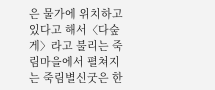은 물가에 위치하고 있다고 해서〈다숲게〉라고 불리는 죽림마을에서 펼쳐지는 죽림별신굿은 한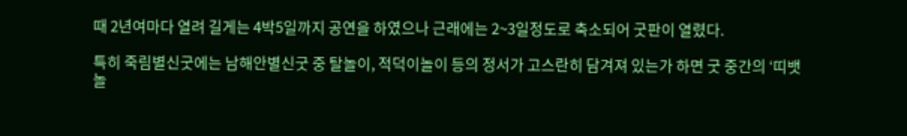때 2년여마다 열려 길게는 4박5일까지 공연을 하였으나 근래에는 2~3일정도로 축소되어 굿판이 열렸다.

특히 죽림별신굿에는 남해안별신굿 중 탈놀이, 적덕이놀이 등의 정서가 고스란히 담겨져 있는가 하면 굿 중간의 ‘띠뱃놀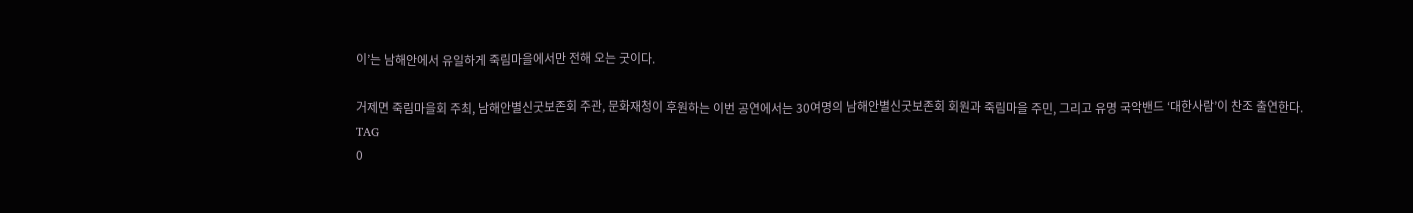이’는 남해안에서 유일하게 죽림마을에서만 전해 오는 굿이다.

거제면 죽림마을회 주최, 남해안별신굿보존회 주관, 문화재청이 후원하는 이번 공연에서는 30여명의 남해안별신굿보존회 회원과 죽림마을 주민, 그리고 유명 국악밴드 ‘대한사람’이 찬조 출연한다.
TAG
0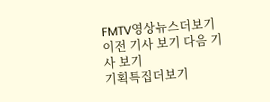FMTV영상뉴스더보기
이전 기사 보기 다음 기사 보기
기획특집더보기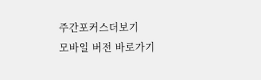주간포커스더보기
모바일 버전 바로가기